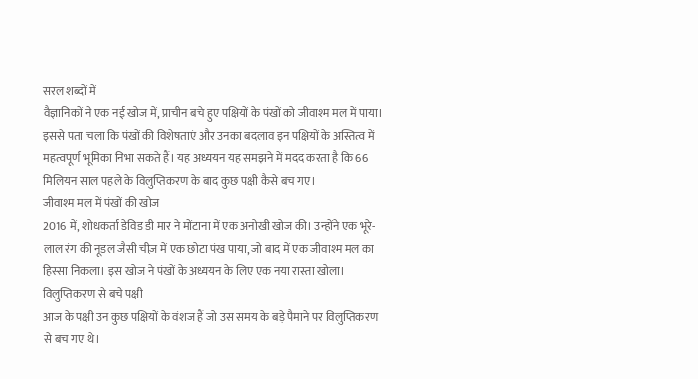सरल शब्दों में
वैज्ञानिकों ने एक नई खोज में, प्राचीन बचे हुए पक्षियों के पंखों को जीवाश्म मल में पाया। इससे पता चला कि पंखों की विशेषताएं और उनका बदलाव इन पक्षियों के अस्तित्व में महत्वपूर्ण भूमिका निभा सकते हैं। यह अध्ययन यह समझने में मदद करता है कि 66 मिलियन साल पहले के विलुप्तिकरण के बाद कुछ पक्षी कैसे बच गए।
जीवाश्म मल में पंखों की खोज
2016 में, शोधकर्ता डेविड डी मार ने मोंटाना में एक अनोखी खोज की। उन्होंने एक भूरे-लाल रंग की नूडल जैसी चीज़ में एक छोटा पंख पाया, जो बाद में एक जीवाश्म मल का हिस्सा निकला। इस खोज ने पंखों के अध्ययन के लिए एक नया रास्ता खोला।
विलुप्तिकरण से बचे पक्षी
आज के पक्षी उन कुछ पक्षियों के वंशज हैं जो उस समय के बड़े पैमाने पर विलुप्तिकरण से बच गए थे।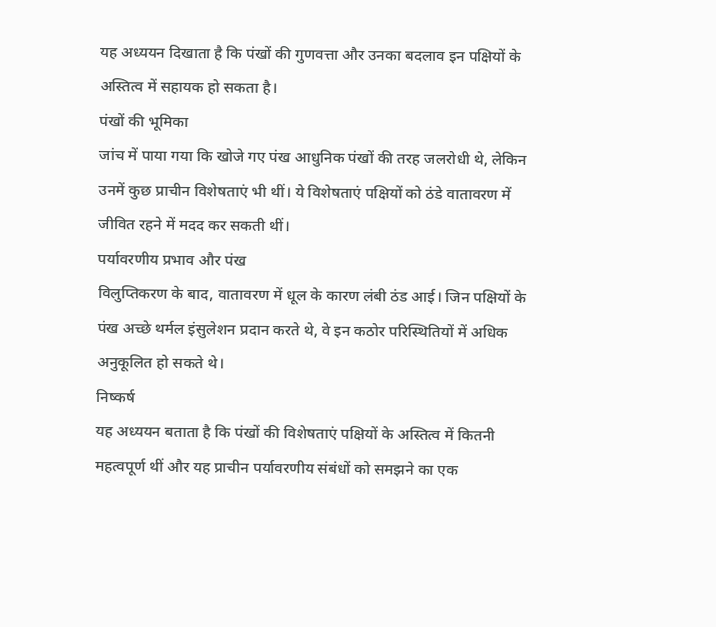यह अध्ययन दिखाता है कि पंखों की गुणवत्ता और उनका बदलाव इन पक्षियों के अस्तित्व में सहायक हो सकता है।
पंखों की भूमिका
जांच में पाया गया कि खोजे गए पंख आधुनिक पंखों की तरह जलरोधी थे, लेकिन उनमें कुछ प्राचीन विशेषताएं भी थीं। ये विशेषताएं पक्षियों को ठंडे वातावरण में जीवित रहने में मदद कर सकती थीं।
पर्यावरणीय प्रभाव और पंख
विलुप्तिकरण के बाद, वातावरण में धूल के कारण लंबी ठंड आई। जिन पक्षियों के पंख अच्छे थर्मल इंसुलेशन प्रदान करते थे, वे इन कठोर परिस्थितियों में अधिक अनुकूलित हो सकते थे।
निष्कर्ष
यह अध्ययन बताता है कि पंखों की विशेषताएं पक्षियों के अस्तित्व में कितनी महत्वपूर्ण थीं और यह प्राचीन पर्यावरणीय संबंधों को समझने का एक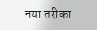नया तरीका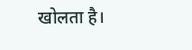खोलता है।